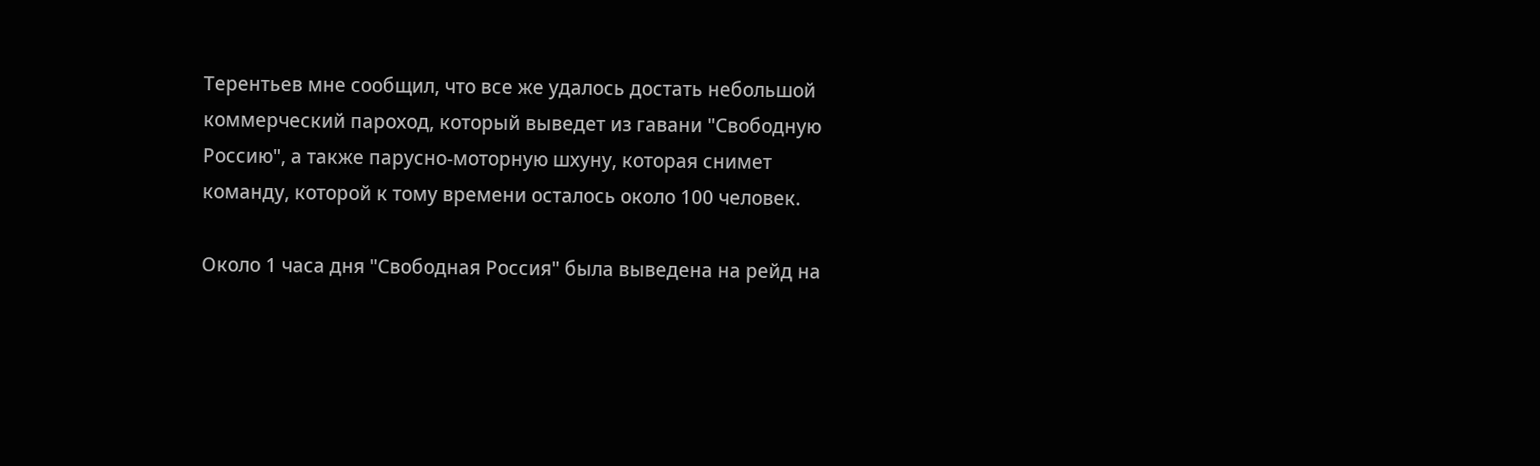Терентьев мне сообщил, что все же удалось достать небольшой коммерческий пароход, который выведет из гавани "Свободную Россию", а также парусно-моторную шхуну, которая снимет команду, которой к тому времени осталось около 100 человек.

Около 1 часа дня "Свободная Россия" была выведена на рейд на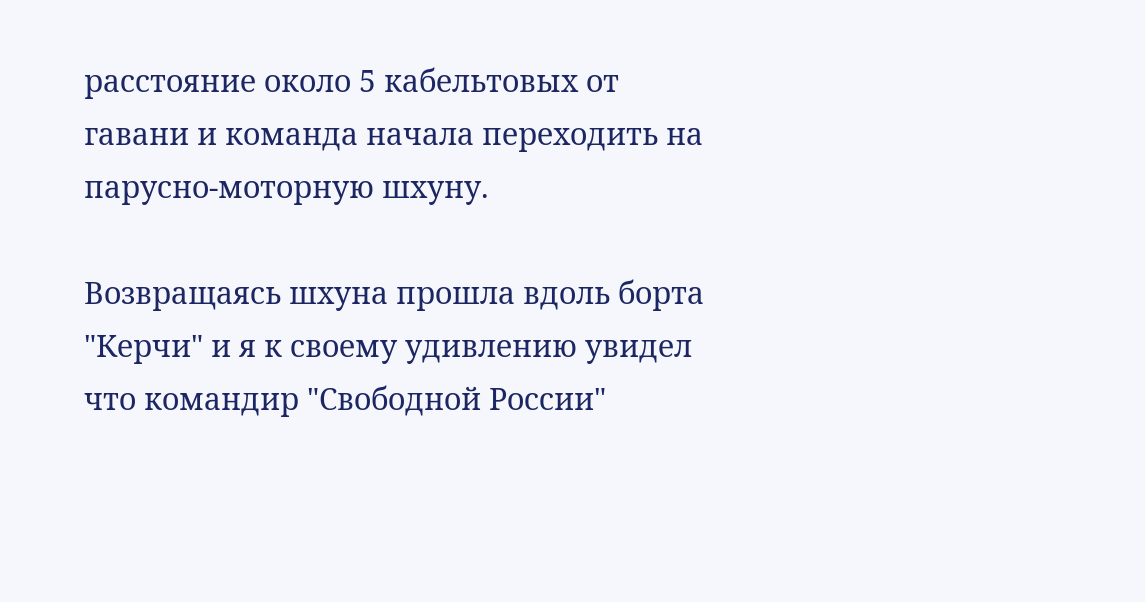расстояние около 5 кабельтовых от гавани и команда начала переходить на парусно-моторную шхуну.

Возвращаясь шхуна прошла вдоль борта "Керчи" и я к своему удивлению увидел что командир "Свободной России"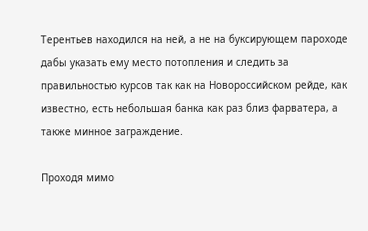Терентьев находился на ней, а не на буксирующем пароходе дабы указать ему место потопления и следить за правильностью курсов так как на Новороссийском рейде, как известно, есть небольшая банка как раз близ фарватера, а также минное заграждение.

Проходя мимо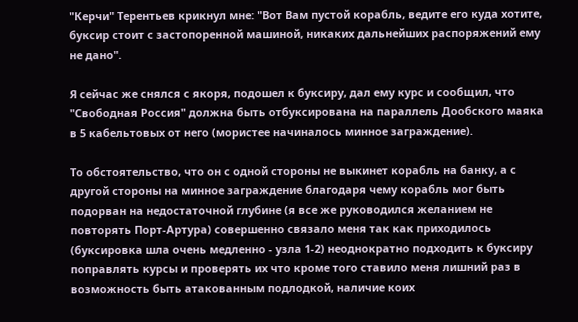"Керчи" Терентьев крикнул мне: "Вот Вам пустой корабль, ведите его куда хотите, буксир стоит с застопоренной машиной, никаких дальнейших распоряжений ему не дано".

Я сейчас же снялся с якоря, подошел к буксиру, дал ему курс и сообщил, что "Свободная Россия" должна быть отбуксирована на параллель Дообского маяка в 5 кабельтовых от него (мористее начиналось минное заграждение).

То обстоятельство, что он с одной стороны не выкинет корабль на банку, а с другой стороны на минное заграждение благодаря чему корабль мог быть подорван на недостаточной глубине (я все же руководился желанием не повторять Порт-Артура) совершенно связало меня так как приходилось (буксировка шла очень медленно - узла 1-2) неоднократно подходить к буксиру поправлять курсы и проверять их что кроме того ставило меня лишний раз в возможность быть атакованным подлодкой, наличие коих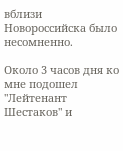вблизи Новороссийска было несомненно.

Около 3 часов дня ко мне подошел "Лейтенант Шестаков" и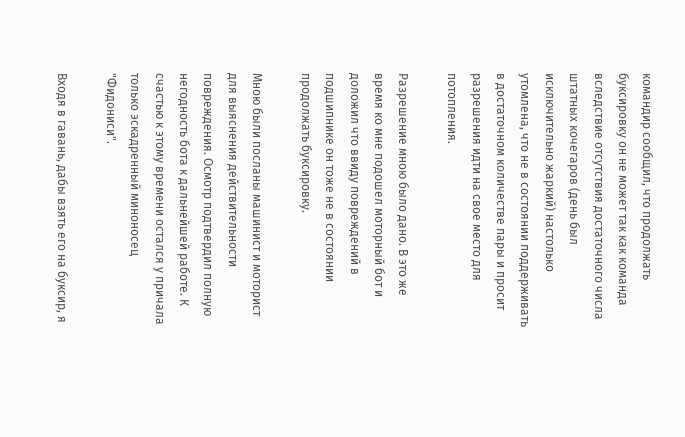командир сообщил, что продолжать буксировку он не может так как команда вследствие отсутствия достаточного числа штатных кочегаров (день был исключительно жаркий) настолько утомлена, что не в состоянии поддерживать в достаточном количестве пары и просит разрешения идти на свое место для потопления.

Разрешение мною было дано. В это же время ко мне подошел моторный бот и доложил что ввиду повреждений в подшипнике он тоже не в состоянии продолжать буксировку.

Мною были посланы машинист и моторист для выяснения действительности повреждения. Осмотр подтвердил полную негодность бота к дальнейшей работе. К счастью к этому времени остался у причала только эскадренный миноносец "Фидониси".

Входя в гавань, дабы взять его на буксир, я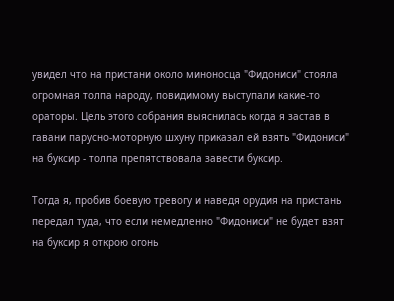увидел что на пристани около миноносца "Фидониси" стояла огромная толпа народу, повидимому выступали какие-то ораторы. Цель этого собрания выяснилась когда я застав в гавани парусно-моторную шхуну приказал ей взять "Фидониси" на буксир - толпа препятствовала завести буксир.

Тогда я, пробив боевую тревогу и наведя орудия на пристань передал туда, что если немедленно "Фидониси" не будет взят на буксир я открою огонь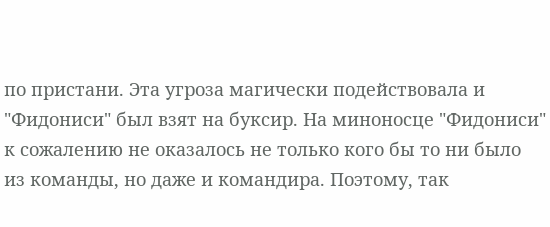по пристани. Эта угроза магически подействовала и "Фидониси" был взят на буксир. На миноносце "Фидониси" к сожалению не оказалось не только кого бы то ни было из команды, но даже и командира. Поэтому, так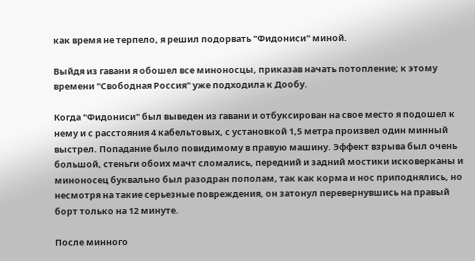как время не терпело, я решил подорвать "Фидониси" миной.

Выйдя из гавани я обошел все миноносцы, приказав начать потопление; к этому времени "Свободная Россия" уже подходила к Дообу.

Когда "Фидониси" был выведен из гавани и отбуксирован на свое место я подошел к нему и с расстояния 4 кабельтовых, с установкой 1,5 метра произвел один минный выстрел. Попадание было повидимому в правую машину. Эффект взрыва был очень большой, стеньги обоих мачт сломались, передний и задний мостики исковерканы и миноносец буквально был разодран пополам, так как корма и нос приподнялись, но несмотря на такие серьезные повреждения, он затонул перевернувшись на правый борт только на 12 минуте.

После минного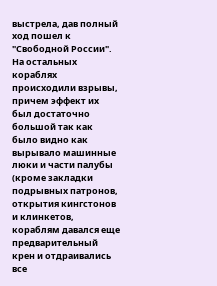выстрела, дав полный ход пошел к "Свободной России". На остальных кораблях происходили взрывы, причем эффект их был достаточно большой так как было видно как вырывало машинные люки и части палубы (кроме закладки подрывных патронов, открытия кингстонов и клинкетов, кораблям давался еще предварительный крен и отдраивались все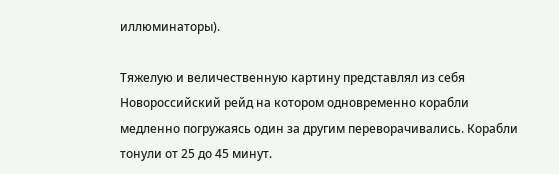иллюминаторы).

Тяжелую и величественную картину представлял из себя Новороссийский рейд на котором одновременно корабли медленно погружаясь один за другим переворачивались. Корабли тонули от 25 до 45 минут.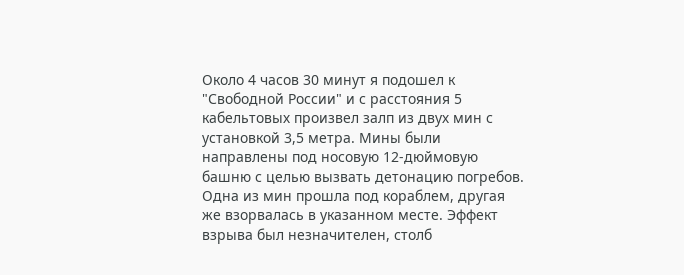Около 4 часов 30 минут я подошел к "Свободной России" и с расстояния 5 кабельтовых произвел залп из двух мин с установкой 3,5 метра. Мины были направлены под носовую 12-дюймовую башню с целью вызвать детонацию погребов. Одна из мин прошла под кораблем, другая же взорвалась в указанном месте. Эффект взрыва был незначителен, столб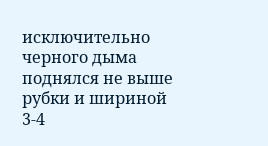исключительно черного дыма поднялся не выше рубки и шириной 3-4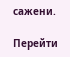сажени.

Перейти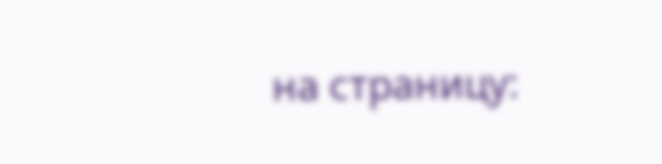на страницу: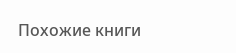Похожие книги